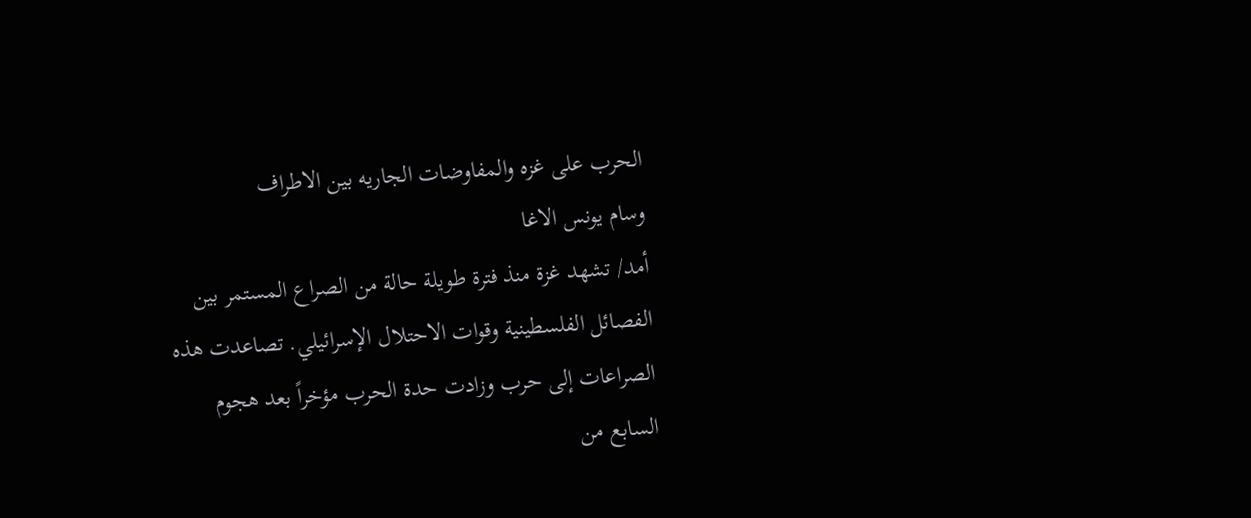الحرب على غزه والمفاوضات الجاريه بين الاطراف
وسام يونس الاغا
أمد/ تشهد غزة منذ فترة طويلة حالة من الصراع المستمر بين الفصائل الفلسطينية وقوات الاحتلال الإسرائيلي. تصاعدت هذه الصراعات إلى حرب وزادت حدة الحرب مؤخراً بعد هجوم السابع من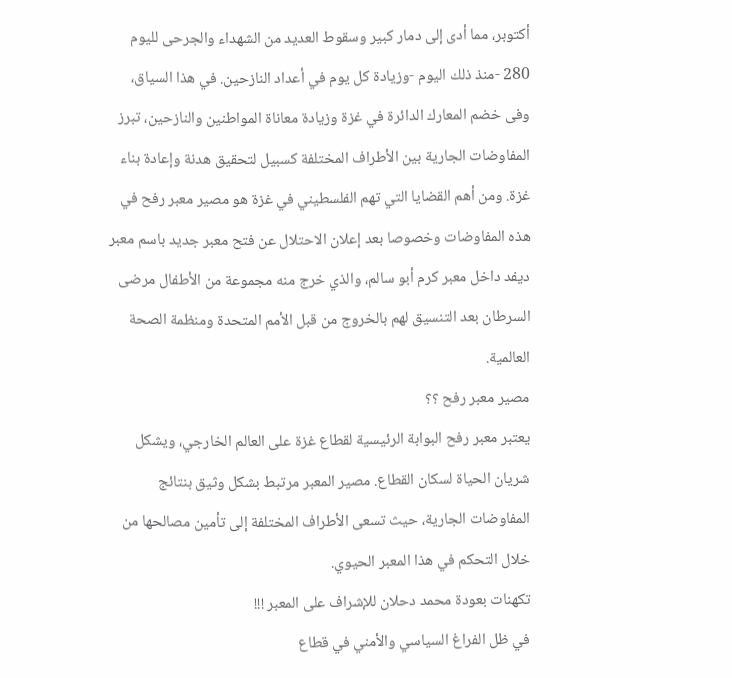أكتوبر، مما أدى إلى دمار كبير وسقوط العديد من الشهداء والجرحى لليوم 280 -منذ ذلك اليوم -وزيادة كل يوم في أعداد النازحين. في هذا السياق، وفى خضم المعارك الدائرة في غزة وزيادة معاناة المواطنين والنازحين، تبرز المفاوضات الجارية بين الأطراف المختلفة كسبيل لتحقيق هدنة وإعادة بناء غزة. ومن أهم القضايا التي تهم الفلسطيني في غزة هو مصير معبر رفح في هذه المفاوضات وخصوصا بعد إعلان الاحتلال عن فتح معبر جديد باسم معبر ديفد داخل معبر كرم أبو سالم، والذي خرج منه مجموعة من الأطفال مرضى السرطان بعد التنسيق لهم بالخروج من قبل الأمم المتحدة ومنظمة الصحة العالمية.
مصير معبر رفح ؟؟
يعتبر معبر رفح البوابة الرئيسية لقطاع غزة على العالم الخارجي، ويشكل شريان الحياة لسكان القطاع. مصير المعبر مرتبط بشكل وثيق بنتائج المفاوضات الجارية، حيث تسعى الأطراف المختلفة إلى تأمين مصالحها من خلال التحكم في هذا المعبر الحيوي.
تكهنات بعودة محمد دحلان للإشراف على المعبر !!!
في ظل الفراغ السياسي والأمني في قطاع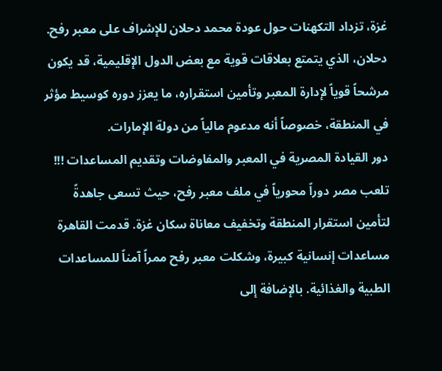غزة، تزداد التكهنات حول عودة محمد دحلان للإشراف على معبر رفح. دحلان، الذي يتمتع بعلاقات قوية مع بعض الدول الإقليمية، قد يكون مرشحاً قوياً لإدارة المعبر وتأمين استقراره، ما يعزز دوره كوسيط مؤثر في المنطقة، خصوصاً أنه مدعوم مالياً من دولة الإمارات.
دور القيادة المصرية في المعبر والمفاوضات وتقديم المساعدات !!!
تلعب مصر دوراً محورياً في ملف معبر رفح، حيث تسعى جاهدةً لتأمين استقرار المنطقة وتخفيف معاناة سكان غزة. قدمت القاهرة مساعدات إنسانية كبيرة، وشكلت معبر رفح ممراً آمناً للمساعدات الطبية والغذائية. بالإضافة إلى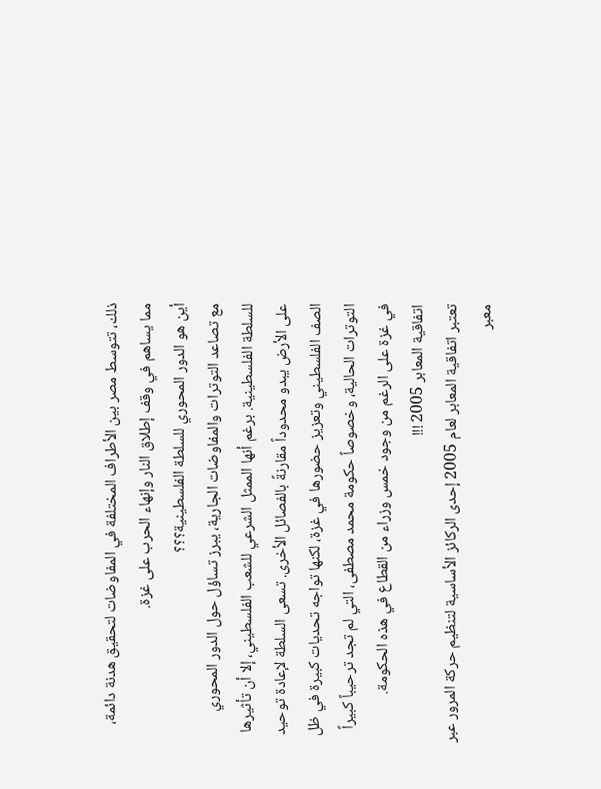ذلك، تتوسط مصر بين الأطراف المختلفة في المفاوضات لتحقيق هدنة دائمة، مما يساهم في وقف إطلاق النار وإنهاء الحرب على غزة.
أين هو الدور المحوري للسلطة الفلسطينية؟؟؟
مع تصاعد التوترات والمفاوضات الجارية، يبرز تساؤل حول الدور المحوري للسلطة الفلسطينية. برغم أنها الممثل الشرعي للشعب الفلسطيني، إلا أن تأثيرها على الأرض يبدو محدوداً مقارنةً بالفصائل الأخرى. تسعى السلطة لإعادة توحيد الصف الفلسطيني وتعزيز حضورها في غزة، لكنها تواجه تحديات كبيرة في ظل التوترات الحالية، وخصوصاً حكومة محمد مصطفى، التي لم تجد ترحيباً كبيراً في غزة على الرغم من وجود خمس وزراء من القطاع في هذه الحكومة.
اتفاقية المعابر 2005 !!!
تعتبر اتفاقية المعابر لعام 2005 إحدى الركائز الأساسية لتنظيم حركة المرور عبر معبر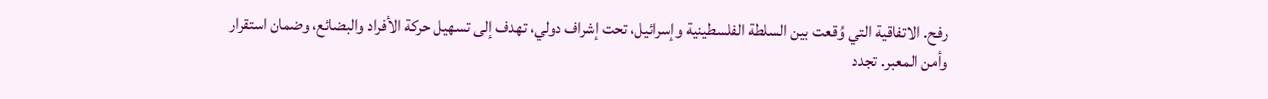رفح. الاتفاقية التي وُقعت بين السلطة الفلسطينية وإسرائيل، تحت إشراف دولي، تهدف إلى تسهيل حركة الأفراد والبضائع، وضمان استقرار وأمن المعبر. تجدد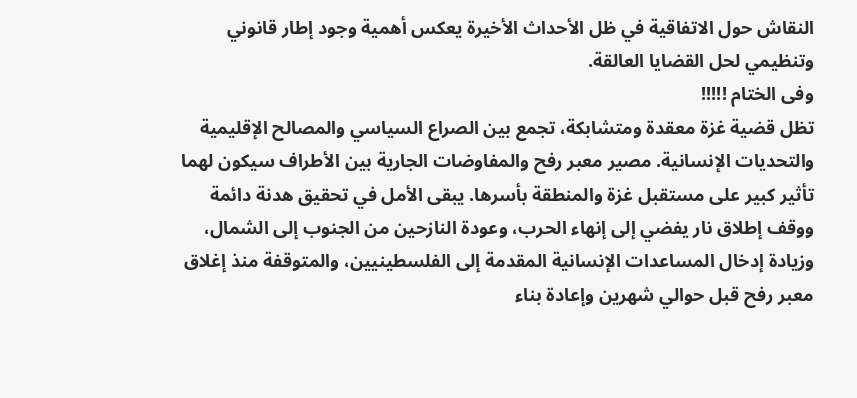النقاش حول الاتفاقية في ظل الأحداث الأخيرة يعكس أهمية وجود إطار قانوني وتنظيمي لحل القضايا العالقة.
وفى الختام !!!!!
تظل قضية غزة معقدة ومتشابكة، تجمع بين الصراع السياسي والمصالح الإقليمية والتحديات الإنسانية. مصير معبر رفح والمفاوضات الجارية بين الأطراف سيكون لهما تأثير كبير على مستقبل غزة والمنطقة بأسرها. يبقى الأمل في تحقيق هدنة دائمة ووقف إطلاق نار يفضي إلى إنهاء الحرب، وعودة النازحين من الجنوب إلى الشمال، وزيادة إدخال المساعدات الإنسانية المقدمة إلى الفلسطينيين، والمتوقفة منذ إغلاق معبر رفح قبل حوالي شهرين وإعادة بناء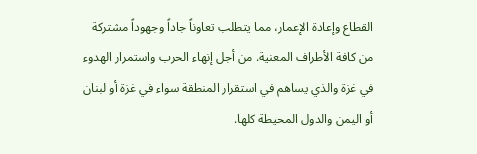القطاع وإعادة الإعمار، مما يتطلب تعاوناً جاداً وجهوداً مشتركة من كافة الأطراف المعنية. من أجل إنهاء الحرب واستمرار الهدوء في غزة والذي يساهم في استقرار المنطقة سواء في غزة أو لبنان أو اليمن والدول المحيطة كلها.